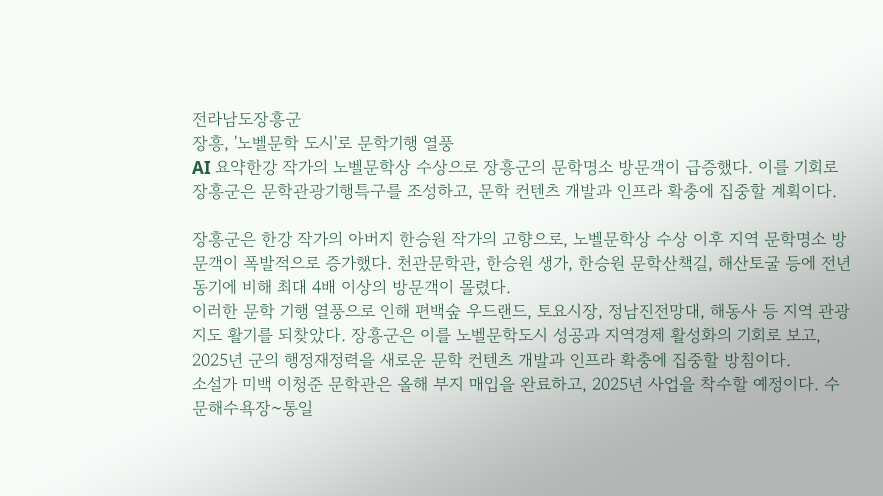전라남도장흥군
장흥, '노벨문학 도시'로 문학기행 열풍
AI 요약한강 작가의 노벨문학상 수상으로 장흥군의 문학명소 방문객이 급증했다. 이를 기회로 장흥군은 문학관광기행특구를 조성하고, 문학 컨텐츠 개발과 인프라 확충에 집중할 계획이다.

장흥군은 한강 작가의 아버지 한승원 작가의 고향으로, 노벨문학상 수상 이후 지역 문학명소 방문객이 폭발적으로 증가했다. 천관문학관, 한승원 생가, 한승원 문학산책길, 해산토굴 등에 전년 동기에 비해 최대 4배 이상의 방문객이 몰렸다.
이러한 문학 기행 열풍으로 인해 편백숲 우드랜드, 토요시장, 정남진전망대, 해동사 등 지역 관광지도 활기를 되찾았다. 장흥군은 이를 노벨문학도시 성공과 지역경제 활성화의 기회로 보고, 2025년 군의 행정재정력을 새로운 문학 컨텐츠 개발과 인프라 확충에 집중할 방침이다.
소설가 미백 이청준 문학관은 올해 부지 매입을 완료하고, 2025년 사업을 착수할 예정이다. 수문해수욕장~통일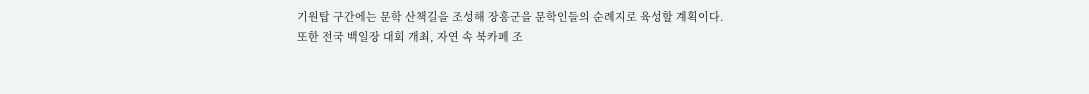기원탑 구간에는 문학 산책길을 조성해 장흥군을 문학인들의 순례지로 육성할 계획이다.
또한 전국 백일장 대회 개최, 자연 속 북카페 조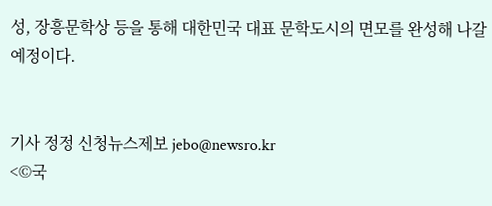성, 장흥문학상 등을 통해 대한민국 대표 문학도시의 면모를 완성해 나갈 예정이다.


기사 정정 신청뉴스제보 jebo@newsro.kr
<©국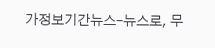가정보기간뉴스–뉴스로, 무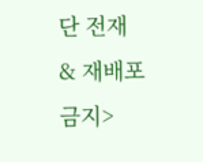단 전재 & 재배포 금지>